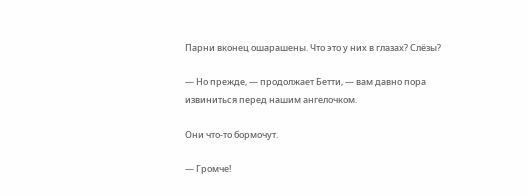Парни вконец ошарашены. Что это у них в глазах? Слёзы?

— Но прежде, — продолжает Бетти, — вам давно пора извиниться перед нашим ангелочком.

Они что-то бормочут.

— Громче!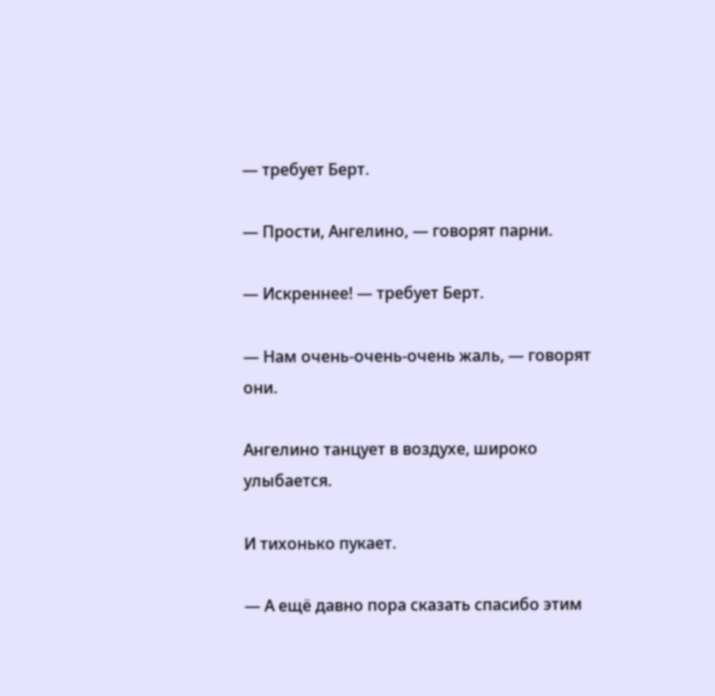— требует Берт.

— Прости, Ангелино, — говорят парни.

— Искреннее! — требует Берт.

— Нам очень-очень-очень жаль, — говорят они.

Ангелино танцует в воздухе, широко улыбается.

И тихонько пукает.

— А ещё давно пора сказать спасибо этим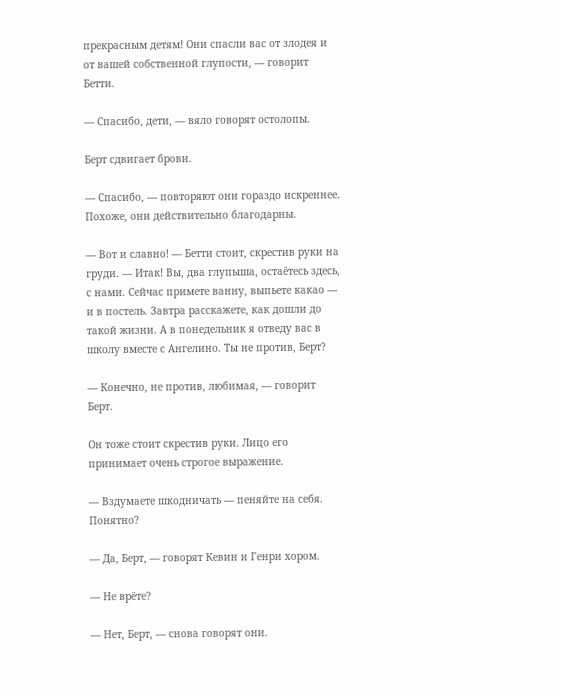прекрасным детям! Они спасли вас от злодея и от вашей собственной глупости, — говорит Бетти.

— Спасибо, дети, — вяло говорят остолопы.

Берт сдвигает брови.

— Спасибо, — повторяют они гораздо искреннее. Похоже, они действительно благодарны.

— Вот и славно! — Бетти стоит, скрестив руки на груди. — Итак! Вы, два глупыша, остаётесь здесь, с нами. Сейчас примете ванну, выпьете какао — и в постель. Завтра расскажете, как дошли до такой жизни. А в понедельник я отведу вас в школу вместе с Ангелино. Ты не против, Берт?

— Конечно, не против, любимая, — говорит Берт.

Он тоже стоит скрестив руки. Лицо его принимает очень строгое выражение.

— Вздумаете шкодничать — пеняйте на себя. Понятно?

— Да, Берт, — говорят Кевин и Генри хором.

— Не врёте?

— Нет, Берт, — снова говорят они.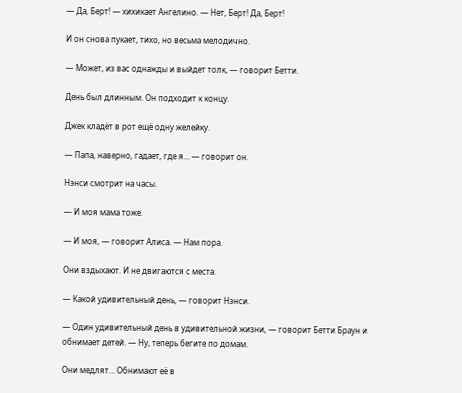— Да, Берт! — хихикает Ангелино. — Нет, Берт! Да, Берт!

И он снова пукает, тихо, но весьма мелодично.

— Может, из вас однажды и выйдет толк, — говорит Бетти.

День был длинным. Он подходит к концу.

Джек кладёт в рот ещё одну желейку.

— Папа, наверно, гадает, где я… — говорит он.

Нэнси смотрит на часы.

— И моя мама тоже.

— И моя, — говорит Алиса. — Нам пора.

Они вздыхают. И не двигаются с места.

— Какой удивительный день, — говорит Нэнси.

— Один удивительный день в удивительной жизни, — говорит Бетти Браун и обнимает детей. — Ну, теперь бегите по домам.

Они медлят… Обнимают её в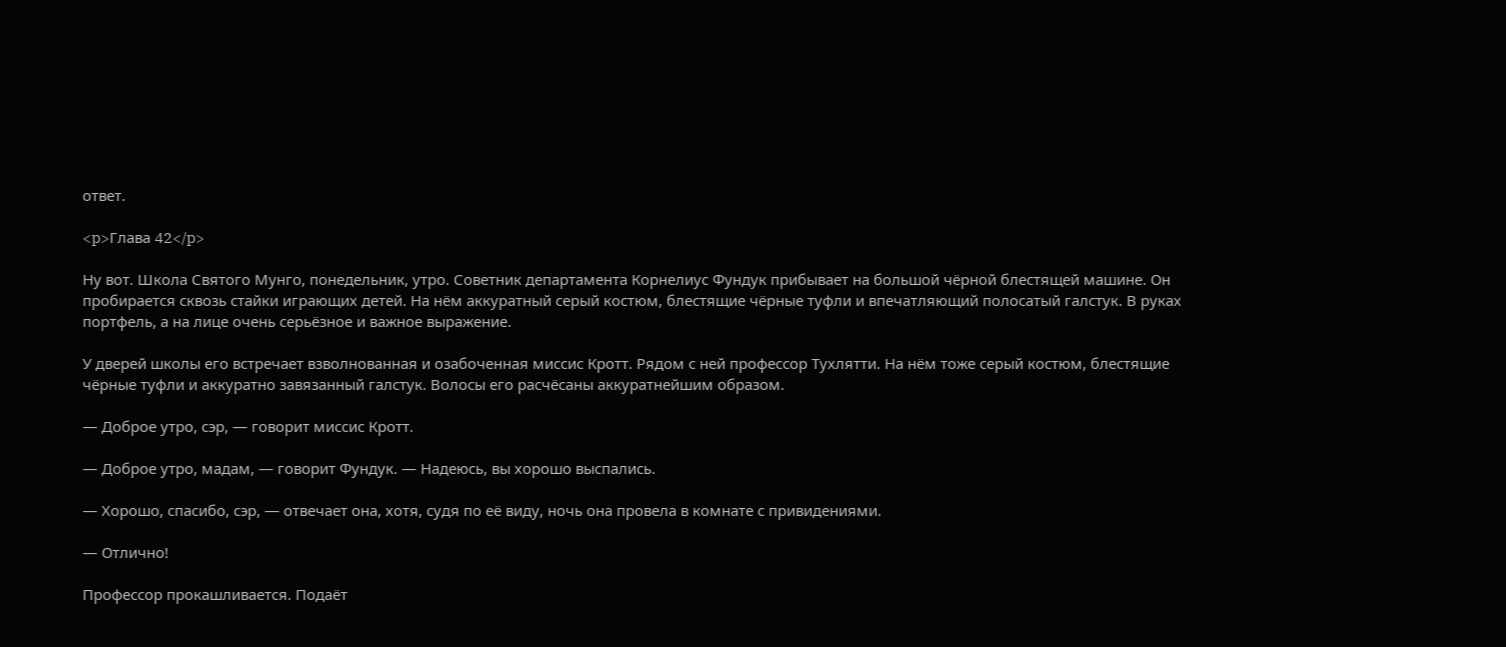ответ.

<p>Глава 42</p>

Ну вот. Школа Святого Мунго, понедельник, утро. Советник департамента Корнелиус Фундук прибывает на большой чёрной блестящей машине. Он пробирается сквозь стайки играющих детей. На нём аккуратный серый костюм, блестящие чёрные туфли и впечатляющий полосатый галстук. В руках портфель, а на лице очень серьёзное и важное выражение.

У дверей школы его встречает взволнованная и озабоченная миссис Кротт. Рядом с ней профессор Тухлятти. На нём тоже серый костюм, блестящие чёрные туфли и аккуратно завязанный галстук. Волосы его расчёсаны аккуратнейшим образом.

— Доброе утро, сэр, — говорит миссис Кротт.

— Доброе утро, мадам, — говорит Фундук. — Надеюсь, вы хорошо выспались.

— Хорошо, спасибо, сэр, — отвечает она, хотя, судя по её виду, ночь она провела в комнате с привидениями.

— Отлично!

Профессор прокашливается. Подаёт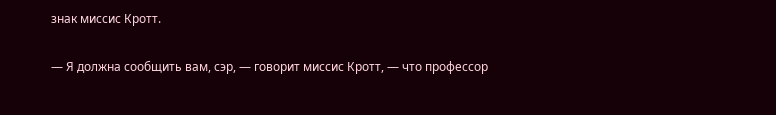знак миссис Кротт.

— Я должна сообщить вам, сэр, — говорит миссис Кротт, — что профессор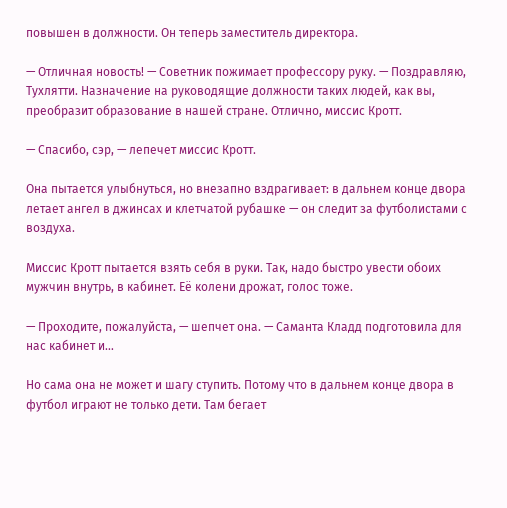повышен в должности. Он теперь заместитель директора.

— Отличная новость! — Советник пожимает профессору руку. — Поздравляю, Тухлятти. Назначение на руководящие должности таких людей, как вы, преобразит образование в нашей стране. Отлично, миссис Кротт.

— Спасибо, сэр, — лепечет миссис Кротт.

Она пытается улыбнуться, но внезапно вздрагивает: в дальнем конце двора летает ангел в джинсах и клетчатой рубашке — он следит за футболистами с воздуха.

Миссис Кротт пытается взять себя в руки. Так, надо быстро увести обоих мужчин внутрь, в кабинет. Её колени дрожат, голос тоже.

— Проходите, пожалуйста, — шепчет она. — Саманта Кладд подготовила для нас кабинет и…

Но сама она не может и шагу ступить. Потому что в дальнем конце двора в футбол играют не только дети. Там бегает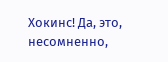Хокинс! Да, это, несомненно,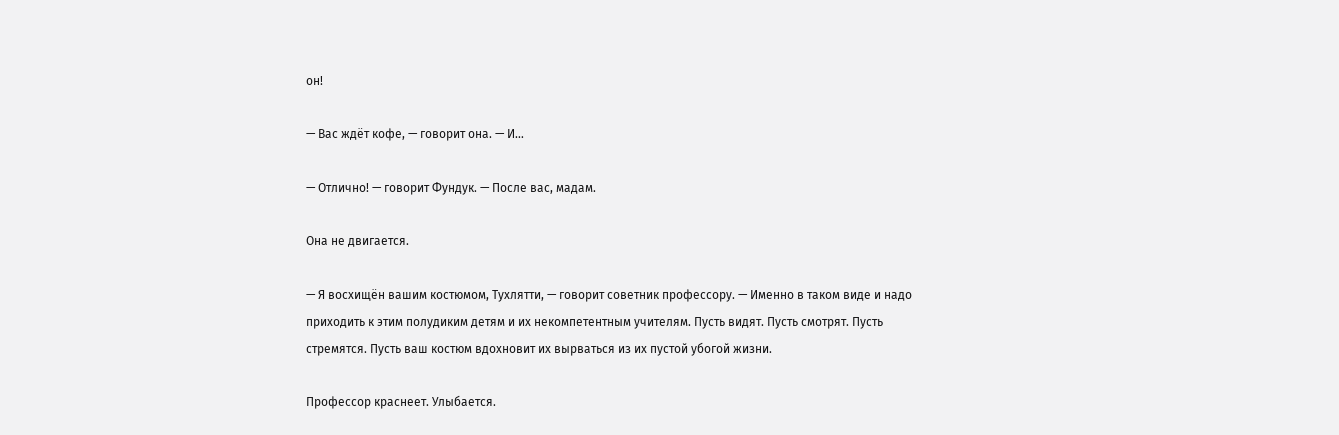он!

— Вас ждёт кофе, — говорит она. — И…

— Отлично! — говорит Фундук. — После вас, мадам.

Она не двигается.

— Я восхищён вашим костюмом, Тухлятти, — говорит советник профессору. — Именно в таком виде и надо приходить к этим полудиким детям и их некомпетентным учителям. Пусть видят. Пусть смотрят. Пусть стремятся. Пусть ваш костюм вдохновит их вырваться из их пустой убогой жизни.

Профессор краснеет. Улыбается.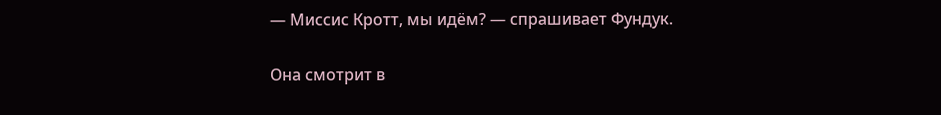— Миссис Кротт, мы идём? — спрашивает Фундук.

Она смотрит в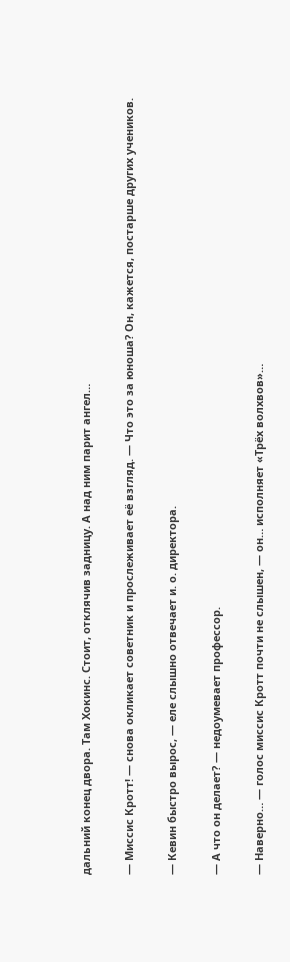дальний конец двора. Там Хокинс. Стоит, отклячив задницу. А над ним парит ангел…

— Миссис Кротт! — снова окликает советник и прослеживает её взгляд. — Что это за юноша? Он, кажется, постарше других учеников.

— Кевин быстро вырос, — еле слышно отвечает и. о. директора.

— А что он делает? — недоумевает профессор.

— Наверно… — голос миссис Кротт почти не слышен, — он… исполняет «Трёх волхвов»…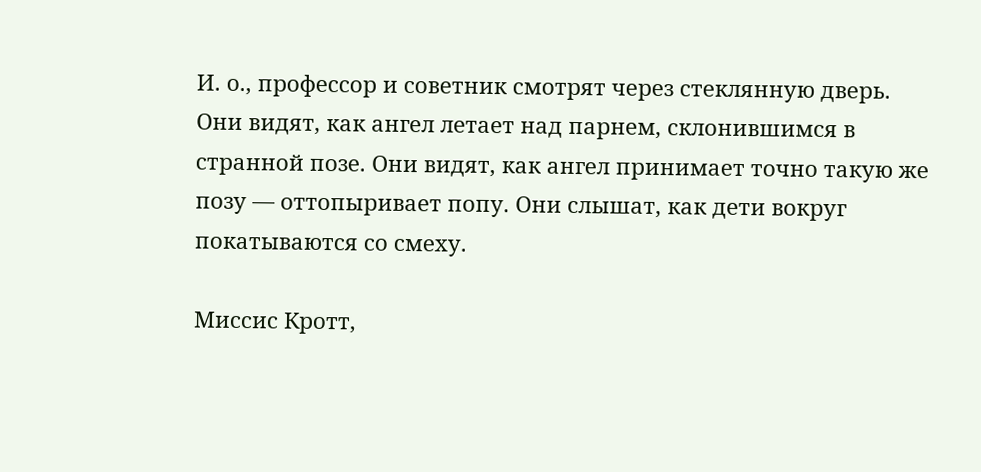И. о., профессор и советник смотрят через стеклянную дверь. Они видят, как ангел летает над парнем, склонившимся в странной позе. Они видят, как ангел принимает точно такую же позу — оттопыривает попу. Они слышат, как дети вокруг покатываются со смеху.

Миссис Кротт,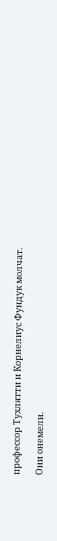профессор Тухлятти и Корнелиус Фундук молчат.

Они онемели.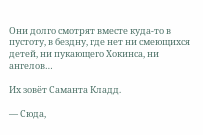Они долго смотрят вместе куда-то в пустоту, в бездну, где нет ни смеющихся детей, ни пукающего Хокинса, ни ангелов…

Их зовёт Саманта Кладд.

— Сюда,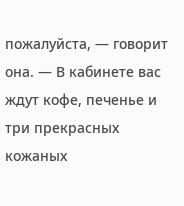пожалуйста, — говорит она. — В кабинете вас ждут кофе, печенье и три прекрасных кожаных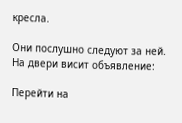кресла.

Они послушно следуют за ней. На двери висит объявление:

Перейти на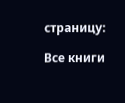страницу:

Все книги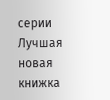серии Лучшая новая книжка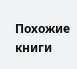Похожие книги